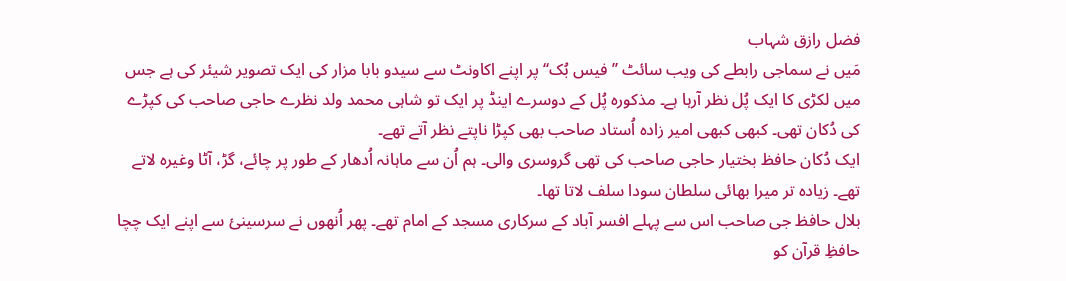فضل رازق شہاب
مَیں نے سماجی رابطے کی ویب سائٹ ’’فیس بُک‘‘ پر اپنے اکاونٹ سے سیدو بابا مزار کی ایک تصویر شیئر کی ہے جس میں لکڑی کا ایک پُل نظر آرہا ہے۔ مذکورہ پُل کے دوسرے اینڈ پر ایک تو شاہی محمد ولد نظرے حاجی صاحب کی کپڑے کی دُکان تھی۔ کبھی کبھی امیر زادہ اُستاد صاحب بھی کپڑا ناپتے نظر آتے تھے۔
ایک دُکان حافظ بختیار حاجی صاحب کی تھی گروسری والی۔ ہم اُن سے ماہانہ اُدھار کے طور پر چائے، گڑ، آٹا وغیرہ لاتے تھے۔ زیادہ تر میرا بھائی سلطان سودا سلف لاتا تھا۔
بلال حافظ جی صاحب اس سے پہلے افسر آباد کے سرکاری مسجد کے امام تھے۔ پھر اُنھوں نے سرسینئ سے اپنے ایک چچا حافظِ قرآن کو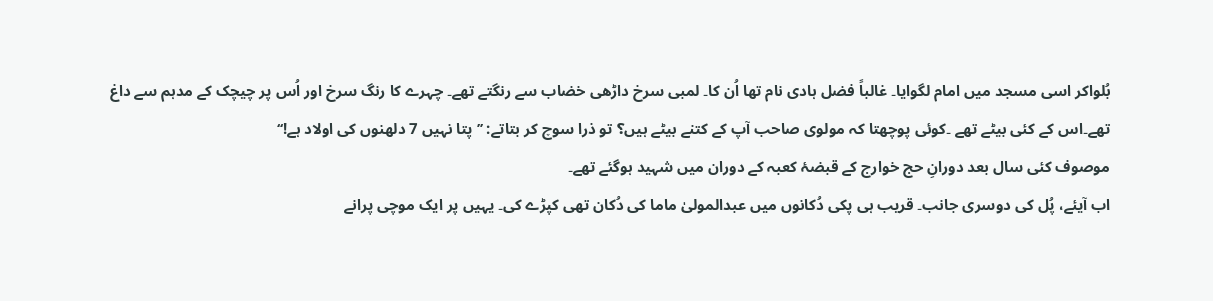بُلواکر اسی مسجد میں امام لگوایا۔ غالباً فضل ہادی نام تھا اُن کا۔ لمبی سرخ داڑھی خضاب سے رنگتے تھے۔ چہرے کا رنگ سرخ اور اُس پر چیچک کے مدہم سے داغ تھے۔اس کے کئی بیٹے تھے ۔کوئی پوچھتا کہ مولوی صاحب آپ کے کتنے بیٹے ہیں؟ تو ذرا سوچ کر بتاتے: ’’پتا نہیں 7 دلھنوں کی اولاد ہے!‘‘
موصوف کئی سال بعد دورانِ حج خوارج کے قبضۂ کعبہ کے دوران میں شہید ہوگئے تھے۔
اب آیئے، پُل کی دوسری جانب۔ قریب ہی پکی دُکانوں میں عبدالمولیٰ ماما کی دُکان تھی کپڑے کی۔ یہیں پر ایک موچی پرانے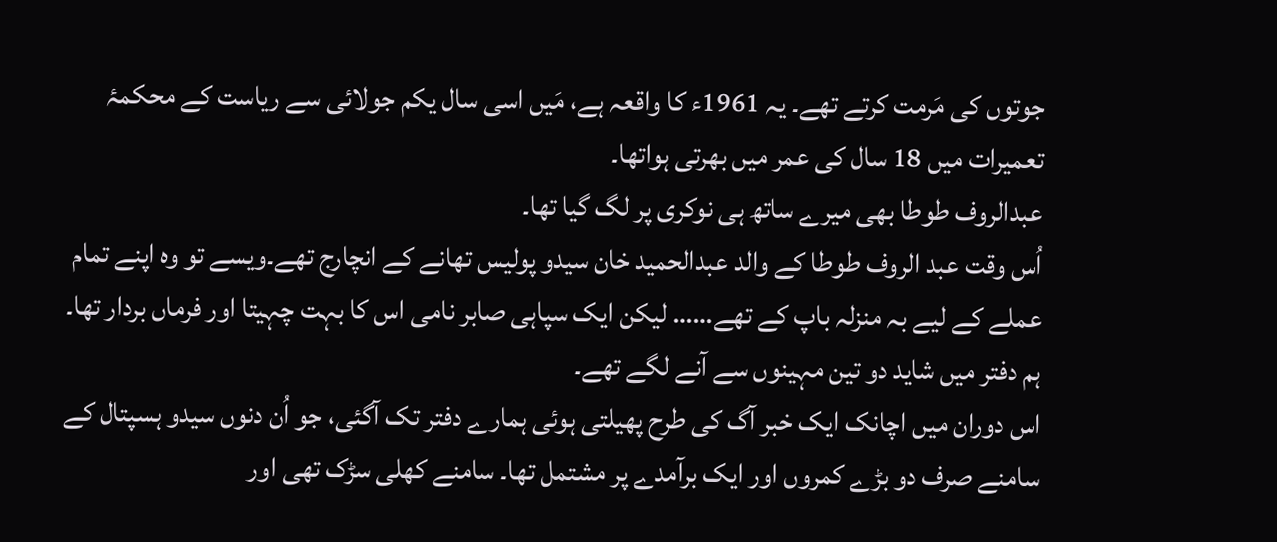جوتوں کی مَرمت کرتے تھے۔ یہ 1961ء کا واقعہ ہے، مَیں اسی سال یکم جولائی سے ریاست کے محکمۂ تعمیرات میں 18 سال کی عمر میں بھرتی ہواتھا۔
عبدالروف طوطا بھی میرے ساتھ ہی نوکری پر لگ گیا تھا۔
اُس وقت عبد الروف طوطا کے والد عبدالحمید خان سیدو پولیس تھانے کے انچارج تھے۔ویسے تو وہ اپنے تمام عملے کے لیے بہ منزلہ باپ کے تھے…… لیکن ایک سپاہی صابر نامی اس کا بہت چہیتا اور فرماں بردار تھا۔ ہم دفتر میں شاید دو تین مہینوں سے آنے لگے تھے۔
اس دوران میں اچانک ایک خبر آگ کی طرح پھیلتی ہوئی ہمارے دفتر تک آگئی، جو اُن دنوں سیدو ہسپتال کے سامنے صرف دو بڑے کمروں اور ایک برآمدے پر مشتمل تھا۔ سامنے کھلی سڑک تھی اور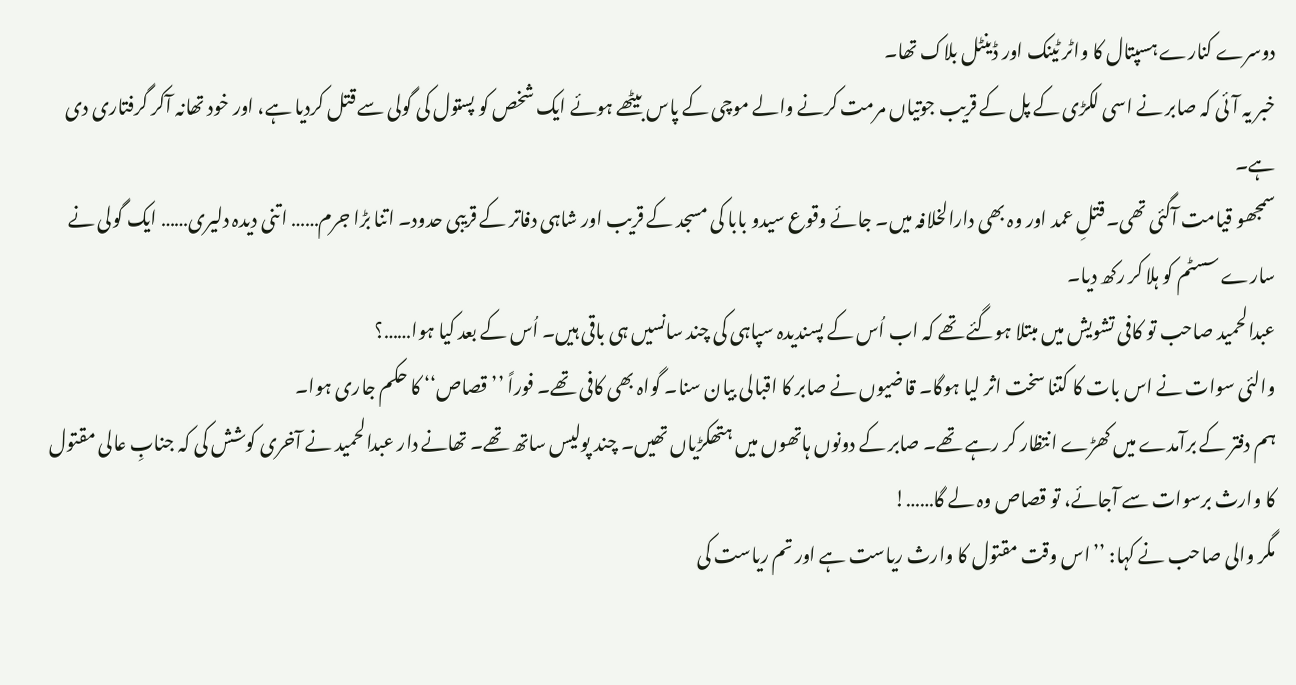دوسرے کنارے ہسپتال کا واٹر ٹینک اور ڈینٹل بلاک تھا۔
خبر یہ آئی کہ صابر نے اسی لکڑی کے پل کے قریب جوتیاں مرمت کرنے والے موچی کے پاس بیٹھے ہوئے ایک شخص کو پستول کی گولی سے قتل کردیا ہے، اور خود تھانہ آکر گرفتاری دی ہے۔
سمجھو قیامت آگئی تھی۔ قتلِ عمد اور وہ بھی دارالخلافہ میں۔ جائے وقوع سیدو بابا کی مسجد کے قریب اور شاہی دفاتر کے قریبی حدود۔ اتنا بڑا جرم…… اتنی دیدہ دلیری…… ایک گولی نے سارے سسٹم کو ہلا کر رکھ دیا۔
عبدالحمید صاحب تو کافی تشویش میں مبتلا ہوگئے تھے کہ اب اُس کے پسندیدہ سپاہی کی چند سانسیں ہی باقی ہیں۔ اُس کے بعد کیا ہوا……؟
والئی سوات نے اس بات کا کتنا سخت اثر لیا ہوگا۔ قاضیوں نے صابر کا اقبالی بیان سنا۔ گواہ بھی کافی تھے۔ فوراً ’’قصاص‘‘ کا حکم جاری ہوا۔
ہم دفتر کے برآمدے میں کھڑے انتظار کر رہے تھے۔ صابر کے دونوں ہاتھوں میں ہتھکڑیاں تھیں۔ چند پولیس ساتھ تھے۔ تھانے دار عبدالحمید نے آخری کوشش کی کہ جنابِ عالی مقتول کا وارث برسوات سے آجائے، تو قصاص وہ لے گا……!
مگر والی صاحب نے کہا: ’’اس وقت مقتول کا وارث ریاست ہے اور تم ریاست کی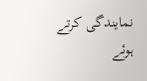نمایندگی کرتے ہوئے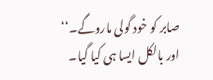صابر کو خود گولی ماروگے۔‘‘
اور بالکل ایسا ہی کیا گیا۔